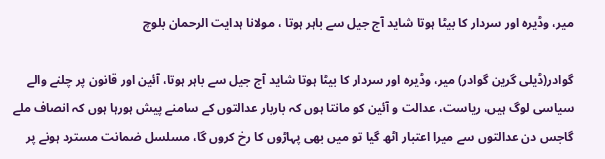میر، وڈیرہ اور سردار کا بیٹا ہوتا شاید آج جیل سے باہر ہوتا ، مولانا ہدایت الرحمان بلوچ

گوادر(ڈیلی گرین گوادر) میر، وڈیرہ اور سردار کا بیٹا ہوتا شاید آج جیل سے باہر ہوتا، آئین اور قانون پر چلنے والے سیاسی لوگ ہیں، ریاست، عدالت و آئین کو مانتا ہوں کہ باربار عدالتوں کے سامنے پیش ہورہا ہوں کہ انصاف ملے گاجس دن عدالتوں سے میرا اعتبار اٹھ گیا تو میں بھی پہاڑوں کا رخ کروں گا، مسلسل ضمانت مسترد ہونے پر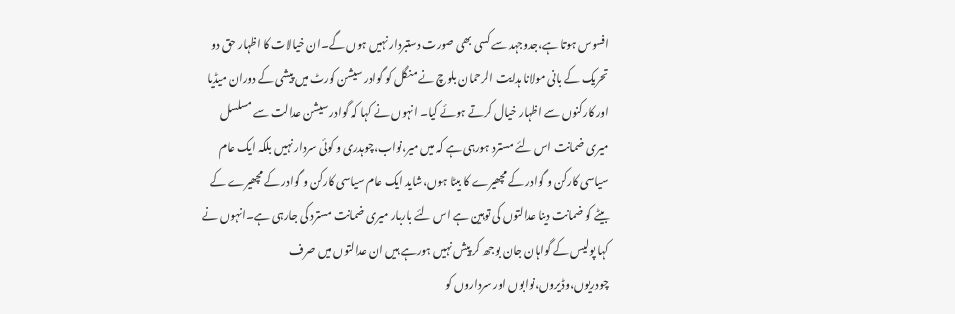افسوس ہوتا ہے،جدوجہد سے کسی بھی صورت دستبردار نہیں ہوں گے۔ان خیالات کا اظہار حق دو تحریک کے بانی مولانا ہدایت الرحمان بلوچ نے منگل کو گوادر سیشن کورٹ میں پیشی کے دوران میڈیا اور کارکنوں سے اظہار خیال کرتے ہوئے کیا۔ انہوں نے کہا کہ گوادر سیشن عدالت سے مسلسل میری ضمانت اس لئے مسترد ہورہی ہے کہ میں میر،نواب،چوہدری و کوئی سردار نہیں بلکہ ایک عام سیاسی کارکن و گوادر کے مچھیرے کا بیٹا ہوں،شاید ایک عام سیاسی کارکن و گوادر کے مچھیرے کے بیٹے کو ضمانت دینا عدالتوں کی توہین ہے اس لئے باربار میری ضمانت مسترد کی جارہی ہے۔انہوں نے کہا پولیس کے گواہان جان بوجھ کر پیش نہیں ہورہے ہیں ان عدالتوں میں صرف چودریوں،وڈیروں،نوابوں اور سرداروں کو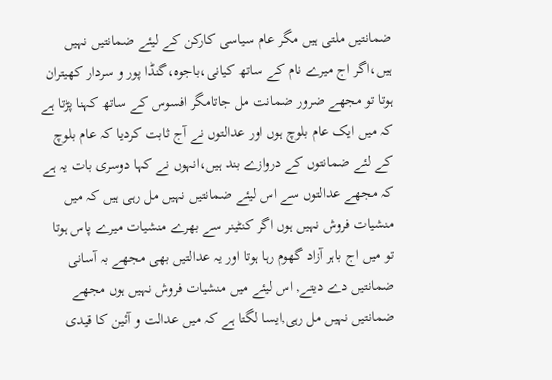ضمانتیں ملتی ہیں مگر عام سیاسی کارکن کے لیئے ضمانتیں نہیں ہیں،اگر اج میرے نام کے ساتھ کیانی،باجوہ،گنڈا پور و سردار کھیتران ہوتا تو مجھے ضرور ضمانت مل جاتامگر افسوس کے ساتھ کہنا پڑتا ہے کہ میں ایک عام بلوچ ہوں اور عدالتوں نے آج ثابت کردیا کہ عام بلوچ کے لئے ضمانتوں کے دروازے بند ہیں،انہوں نے کہا دوسری بات یہ ہے کہ مجھے عدالتوں سے اس لیئے ضمانتیں نہیں مل رہی ہیں کہ میں منشیات فروش نہیں ہوں اگر کنٹینر سے بھرے منشیات میرے پاس ہوتا تو میں اج باہر آزاد گھوم رہا ہوتا اور یہ عدالتیں بھی مجھے بہ آسانی ضمانتیں دے دیتے, اس لیئے میں منشیات فروش نہیں ہوں مجھے ضمانتیں نہیں مل رہی,ایسا لگتا ہے کہ میں عدالت و آئین کا قیدی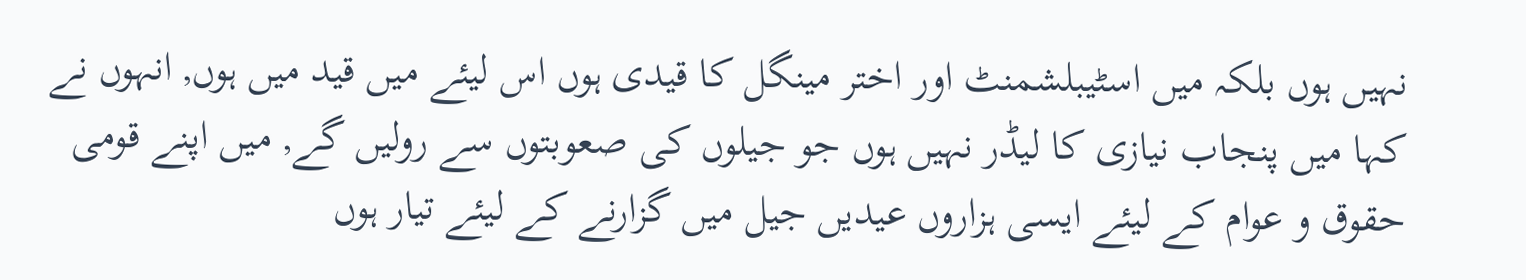نہیں ہوں بلکہ میں اسٹیبلشمنٹ اور اختر مینگل کا قیدی ہوں اس لیئے میں قید میں ہوں, انہوں نے کہا میں پنجاب نیازی کا لیڈر نہیں ہوں جو جیلوں کی صعوبتوں سے رولیں گے, میں اپنے قومی حقوق و عوام کے لیئے ایسی ہزاروں عیدیں جیل میں گزارنے کے لیئے تیار ہوں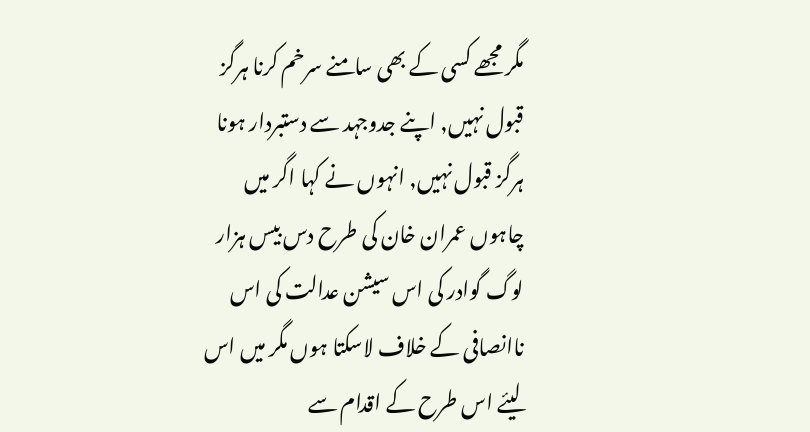مگر مجھے کسی کے بھی سامنے سرخم کرنا ہرگز قبول نہیں, اپنے جدوجہد سے دستبردار ہونا ہرگز قبول نہیں, انہوں نے کہا اگر میں چاہوں عمران خان کی طرح دس بیس ہزار لوگ گوادر کی اس سیشن عدالت کی اس ناانصافی کے خلاف لاسکتا ہوں مگر میں اس لیئے اس طرح کے اقدام سے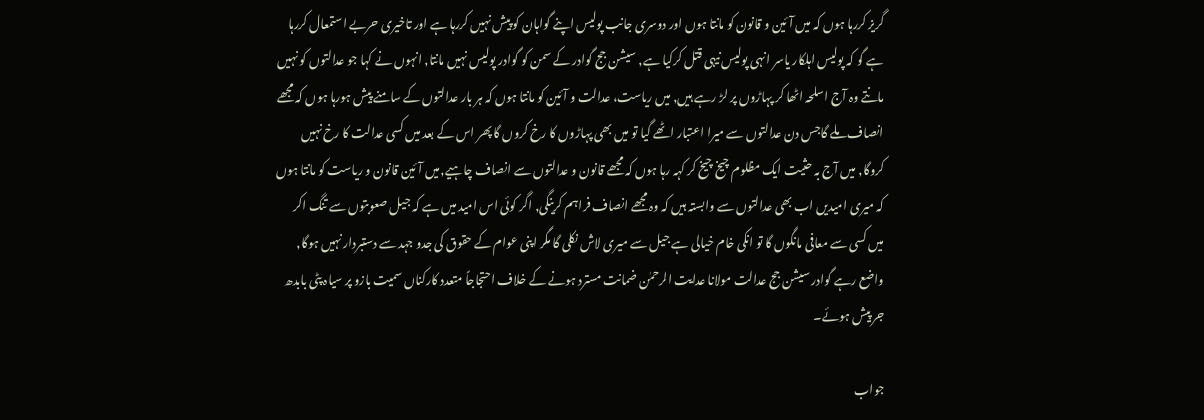گریز کررہا ہوں کہ میں آئین و قانون کو مانتا ہوں اور دوسری جانب پولیس اپنے گواہان کو پیش نہیں کررہا ہے اور تاخیری حربے استمعال کررہا ہے گو کہ پولیس اہلکار یاسر انہی پولیس نیہی قتل کرکیا ہے, سیشن جج گوادر کے سمن کو گوادر پولیس نہیں مانتا, انہوں نے کہا جو عدالتوں کو نہیں مانتے وہ آج اسلحہ اٹھا کر پہاڑوں پر لڑ رہے ہیں, میں ریاست، عدالت و آئین کو مانتا ہوں کہ ہر بار عدالتوں کے سامنے پیش ہورہا ہوں کہ مجھے انصاف ملے گاجس دن عدالتوں سے میرا اعتبار اٹھے گیا تو میں بھی پہاڑوں کا رخ کروں گا پھر اس کے بعد میں کسی عدالت کا رخ نہیں کروگا, میں آج بہ حثیت ایک مظلوم چیخ چیخ کر کہہ رہا ہوں کہ مجھے قانون و عدالتوں سے انصاف چاہیے,میں آئین قانون و ریاست کو مانتا ہوں کہ میری امیدیں اب بھی عدالتوں سے وابستہ ہیں کہ وہ مجھے انصاف فراہم کرینگی, اگر کوئی اس امید میں ہے کہ جیل صعوبتوں سے تنگ اکر میں کسی سے معافی مانگوں گا تو انکی خام خیالی ہے جیل سے میری لاش نکلی گا مگر اپنی عوام کے حقوق کی جدو جہد سے دستبردار نہیں ہوگا, واضع رہے گوادر سیشن جج عدالت مولانا عدایت الرحمٰن ضمانت مسترد ہونے کے خلاف احتجاجاً متعدد کارکناں سمیت بازو پر سیاہ پٹی بابدھ جر پیش ہوئے۔

جواب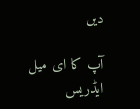دیں

آپ کا ای میل ایڈریس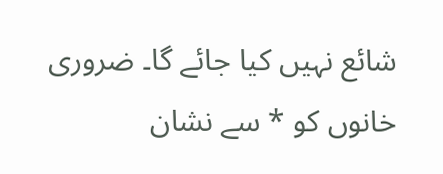شائع نہیں کیا جائے گا۔ ضروری خانوں کو * سے نشان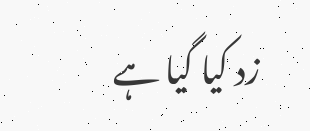زد کیا گیا ہے